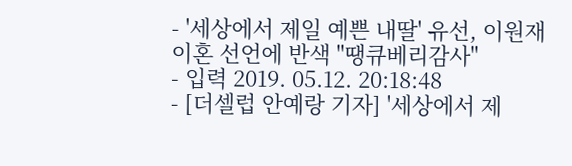- '세상에서 제일 예쁜 내딸' 유선, 이원재 이혼 선언에 반색 "땡큐베리감사"
- 입력 2019. 05.12. 20:18:48
- [더셀럽 안예랑 기자] '세상에서 제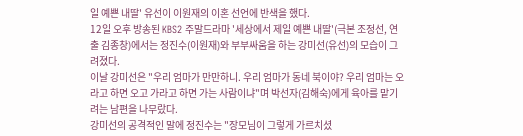일 예쁜 내딸' 유선이 이원재의 이혼 선언에 반색을 했다.
12일 오후 방송된 KBS2 주말드라마 '세상에서 제일 예쁜 내딸'(극본 조정선, 연출 김종창)에서는 정진수(이원재)와 부부싸움을 하는 강미선(유선)의 모습이 그려졌다.
이날 강미선은 "우리 엄마가 만만하니. 우리 엄마가 동네 북이야? 우리 엄마는 오라고 하면 오고 가라고 하면 가는 사람이냐"며 박선자(김해숙)에게 육아를 맡기려는 남편을 나무랐다.
강미선의 공격적인 말에 정진수는 "장모님이 그렇게 가르치셨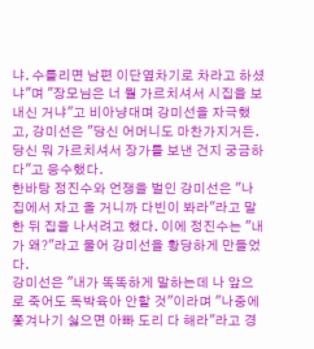냐. 수틀리면 남편 이단옆차기로 차라고 하셨냐"며 "장모님은 너 뭘 가르치셔서 시집을 보내신 거냐"고 비아냥대며 강미선을 자극했고, 강미선은 "당신 어머니도 마찬가지거든. 당신 뭐 가르치셔서 장가를 보낸 건지 궁금하다"고 응수했다.
한바탕 정진수와 언쟁을 벌인 강미선은 "나 집에서 자고 올 거니까 다빈이 봐라"라고 말한 뒤 집을 나서려고 했다. 이에 정진수는 "내가 왜?"라고 물어 강미선을 황당하게 만들었다.
강미선은 "내가 똑똑하게 말하는데 나 앞으로 죽어도 독박육아 안할 것"이라며 "나중에 쫓겨나기 싫으면 아빠 도리 다 해라"라고 경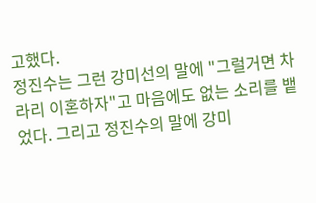고했다.
정진수는 그런 강미선의 말에 "그럴거면 차라리 이혼하자"고 마음에도 없는 소리를 뱉었다. 그리고 정진수의 말에 강미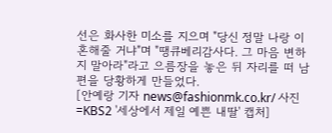선은 화사한 미소를 지으며 "당신 정말 나랑 이혼해줄 거냐"며 "땡큐베리감사다. 그 마음 변하지 말아라"라고 으름장을 놓은 뒤 자리를 떠 남편을 당황하게 만들었다.
[안예랑 기자 news@fashionmk.co.kr/ 사진=KBS2 '세상에서 제일 예쁜 내딸' 캡처]